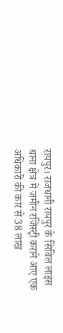रायपुर। राजधानी रायपुर के सिविल लाइंस थाना क्षेत्र में जमीन रजिस्ट्री कराने आए एक अधिकारी की कार से 38 लाख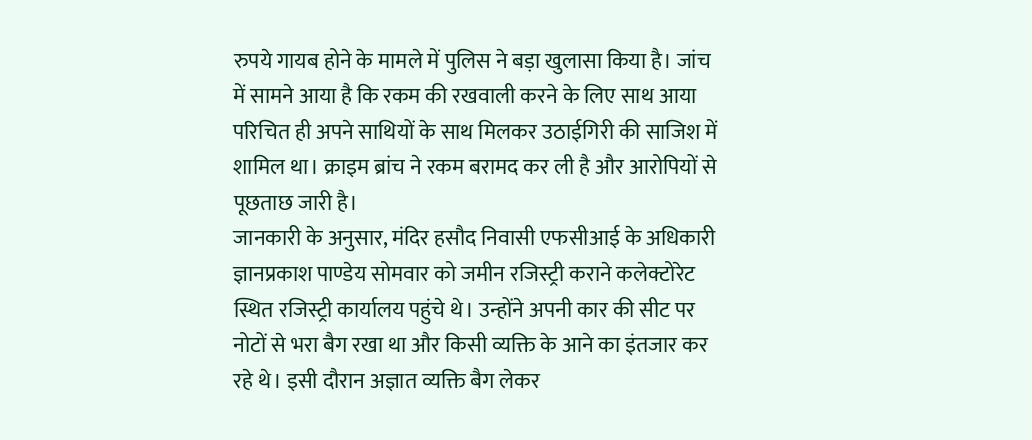रुपये गायब होने के मामले में पुलिस ने बड़ा खुलासा किया है। जांच में सामने आया है कि रकम की रखवाली करने के लिए साथ आया परिचित ही अपने साथियों के साथ मिलकर उठाईगिरी की साजिश में शामिल था। क्राइम ब्रांच ने रकम बरामद कर ली है और आरोपियों से पूछताछ जारी है।
जानकारी के अनुसार, मंदिर हसौद निवासी एफसीआई के अधिकारी ज्ञानप्रकाश पाण्डेय सोमवार को जमीन रजिस्ट्री कराने कलेक्टोरेट स्थित रजिस्ट्री कार्यालय पहुंचे थे। उन्होंने अपनी कार की सीट पर नोटों से भरा बैग रखा था और किसी व्यक्ति के आने का इंतजार कर रहे थे। इसी दौरान अज्ञात व्यक्ति बैग लेकर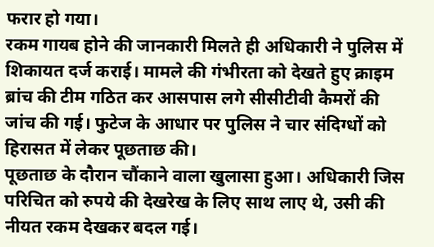फरार हो गया।
रकम गायब होने की जानकारी मिलते ही अधिकारी ने पुलिस में शिकायत दर्ज कराई। मामले की गंभीरता को देखते हुए क्राइम ब्रांच की टीम गठित कर आसपास लगे सीसीटीवी कैमरों की जांच की गई। फुटेज के आधार पर पुलिस ने चार संदिग्धों को हिरासत में लेकर पूछताछ की।
पूछताछ के दौरान चौंकाने वाला खुलासा हुआ। अधिकारी जिस परिचित को रुपये की देखरेख के लिए साथ लाए थे, उसी की नीयत रकम देखकर बदल गई।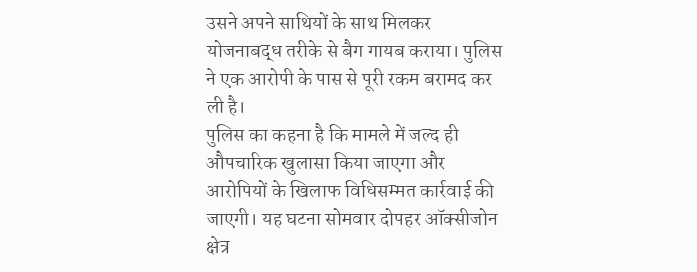उसने अपने साथियों के साथ मिलकर योजनाबद्ध तरीके से बैग गायब कराया। पुलिस ने एक आरोपी के पास से पूरी रकम बरामद कर ली है।
पुलिस का कहना है कि मामले में जल्द ही औपचारिक खुलासा किया जाएगा और आरोपियों के खिलाफ विधिसम्मत कार्रवाई की जाएगी। यह घटना सोमवार दोपहर ऑक्सीजोन क्षेत्र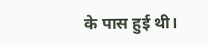के पास हुई थी।